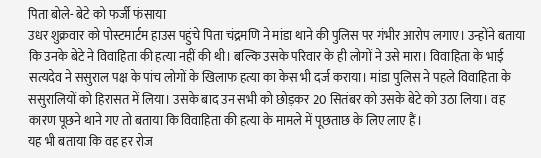पिता बोले- बेटे को फर्जी फंसाया
उधर शुक्रवार को पोस्टमार्टम हाउस पहुंचे पिता चंद्रमणि ने मांडा थाने की पुलिस पर गंभीर आरोप लगाए। उन्होंने बताया कि उनके बेटे ने विवाहिता की हत्या नहीं की थी। बल्कि उसके परिवार के ही लोगों ने उसे मारा। विवाहिता के भाई सत्यदेव ने ससुराल पक्ष के पांच लोगों के खिलाफ हत्या का केस भी दर्ज कराया। मांडा पुलिस ने पहले विवाहिता के ससुरालियों को हिरासत में लिया। उसके बाद उन सभी को छोड़कर 20 सितंबर को उसके बेटे को उठा लिया। वह कारण पूछने थाने गए तो बताया कि विवाहिता की हत्या के मामले में पूछताछ के लिए लाए हैं।
यह भी बताया कि वह हर रोज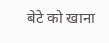बेटे को खाना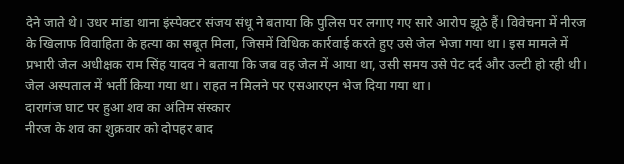देने जाते थे। उधर मांडा थाना इंस्पेक्टर संजय संधू ने बताया कि पुलिस पर लगाए गए सारे आरोप झूठे हैं। विवेचना में नीरज के खिलाफ विवाहिता के हत्या का सबूत मिला, जिसमें विधिक कार्रवाई करते हुए उसे जेल भेजा गया था। इस मामले में प्रभारी जेल अधीक्षक राम सिंह यादव ने बताया कि जब वह जेल में आया था, उसी समय उसे पेट दर्द और उल्टी हो रही थी। जेल अस्पताल में भर्ती किया गया था। राहत न मिलने पर एसआरएन भेज दिया गया था।
दारागंज घाट पर हुआ शव का अंतिम संस्कार
नीरज के शव का शुक्रवार को दोपहर बाद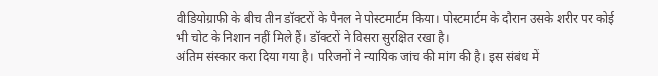वीडियोग्राफी के बीच तीन डॉक्टरों के पैनल ने पोस्टमार्टम किया। पोस्टमार्टम के दौरान उसके शरीर पर कोई भी चोट के निशान नहीं मिले हैं। डॉक्टरों ने विसरा सुरक्षित रखा है।
अंतिम संस्कार करा दिया गया है। परिजनों ने न्यायिक जांच की मांग की है। इस संबंध में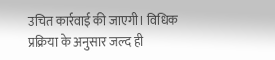उचित कार्रवाई की जाएगी। विधिक प्रक्रिया के अनुसार जल्द ही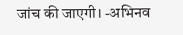जांच की जाएगी। -अभिनव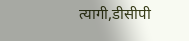त्यागी,डीसीपी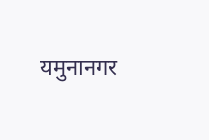यमुनानगर